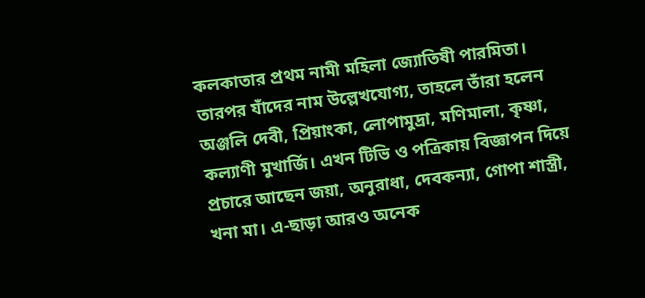কলকাতার প্রথম নামী মহিলা জ্যোতিষী পারমিতা। তারপর যাঁদের নাম উল্লেখযোগ্য, তাহলে তাঁরা হলেন অঞ্জলি দেবী, প্রিয়াংকা, লোপামুদ্রা, মণিমালা, কৃষ্ণা, কল্যাণী মুখার্জি। এখন টিভি ও পত্রিকায় বিজ্ঞাপন দিয়ে প্রচারে আছেন জয়া, অনুরাধা, দেবকন্যা, গোপা শাস্ত্রী, খনা মা। এ-ছাড়া আরও অনেক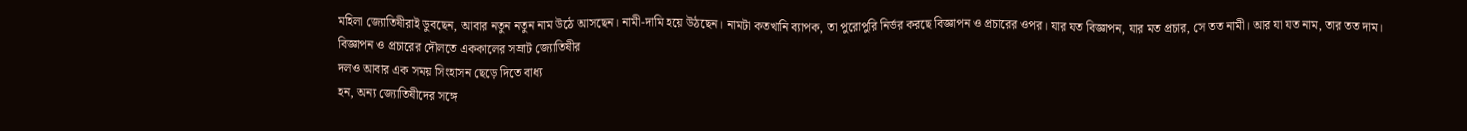মহিলা জ্যোতিষীরাই ডুবছেন, আবার নতুন নতুন নাম উঠে আসছেন। নামী-দামি হয়ে উঠছেন। নামটা কতখানি ব্যাপক, তা পুরোপুরি নির্ভর করছে বিজ্ঞাপন ও প্রচারের ওপর। যার যত বিজ্ঞাপন, যার মত প্রচার, সে তত নামী। আর যা যত নাম, তার তত দাম।
বিজ্ঞাপন ও প্রচারের দৌলতে এককালের সম্রাট জ্যোতিষীর
দলও আবার এক সময় সিংহাসন ছেড়ে দিতে বাধ্য
হন, অন্য জ্যোতিষীদের সঙ্গে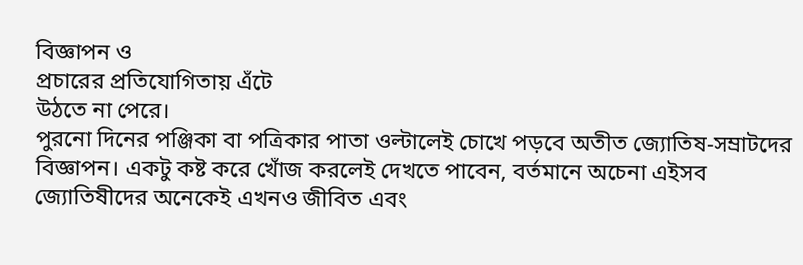বিজ্ঞাপন ও
প্রচারের প্রতিযোগিতায় এঁটে
উঠতে না পেরে।
পুরনো দিনের পঞ্জিকা বা পত্রিকার পাতা ওল্টালেই চোখে পড়বে অতীত জ্যোতিষ-সম্রাটদের বিজ্ঞাপন। একটু কষ্ট করে খোঁজ করলেই দেখতে পাবেন, বর্তমানে অচেনা এইসব জ্যোতিষীদের অনেকেই এখনও জীবিত এবং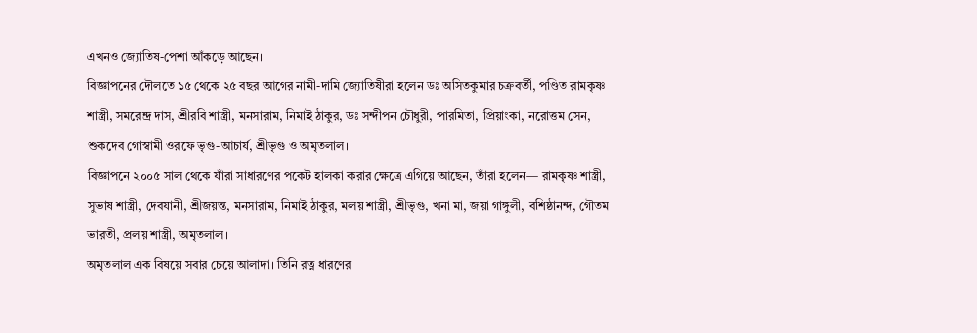এখনও জ্যোতিষ-পেশা আঁকড়ে আছেন।
বিজ্ঞাপনের দৌলতে ১৫ থেকে ২৫ বছর আগের নামী-দামি জ্যোতিষীরা হলেন ডঃ অসিতকুমার চক্রবর্তী, পণ্ডিত রামকৃষ্ণ শাস্ত্রী, সমরেন্দ্র দাস, শ্রীরবি শাস্ত্রী, মনসারাম, নিমাই ঠাকুর, ডঃ সন্দীপন চৌধুরী, পারমিতা, প্রিয়াংকা, নরোত্তম সেন, শুকদেব গোস্বামী ওরফে ভৃগু-আচার্য, শ্রীভৃগু ও অমৃতলাল।
বিজ্ঞাপনে ২০০৫ সাল থেকে যাঁরা সাধারণের পকেট হালকা করার ক্ষেত্রে এগিয়ে আছেন, তাঁরা হলেন— রামকৃষ্ণ শাস্ত্রী, সুভাষ শাস্ত্রী, দেবযানী, শ্রীজয়ন্ত, মনসারাম, নিমাই ঠাকুর, মলয় শাস্ত্রী, শ্রীভৃগু, খনা মা, জয়া গাঙ্গুলী, বশিষ্ঠানন্দ, গৌতম ভারতী, প্রলয় শাস্ত্রী, অমৃতলাল।
অমৃতলাল এক বিষয়ে সবার চেয়ে আলাদা। তিনি রত্ন ধারণের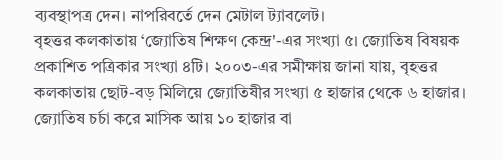ব্যবস্থাপত্র দেন। নাপরিবর্তে দেন মেটাল ট্যাবলেট।
বৃহত্তর কলকাতায় ‘জ্যোতিষ শিক্ষণ কেন্দ্র'-এর সংখ্যা ৫। জ্যোতিষ বিষয়ক প্রকাশিত পত্রিকার সংখ্যা ৪টি। ২০০৩-এর সমীক্ষায় জানা যায়, বৃহত্তর কলকাতায় ছোট-বড় মিলিয়ে জ্যোতিষীর সংখ্যা ৫ হাজার থেকে ৬ হাজার। জ্যোতিষ চর্চা করে মাসিক আয় ১০ হাজার বা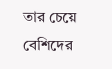তার চেয়ে বেশিদের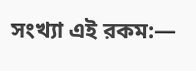সংখ্যা এই রকম:—